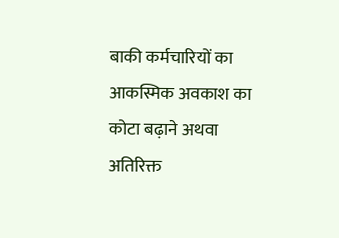बाकी कर्मचारियों का आकस्मिक अवकाश का कोटा बढ़ाने अथवा अतिरिक्त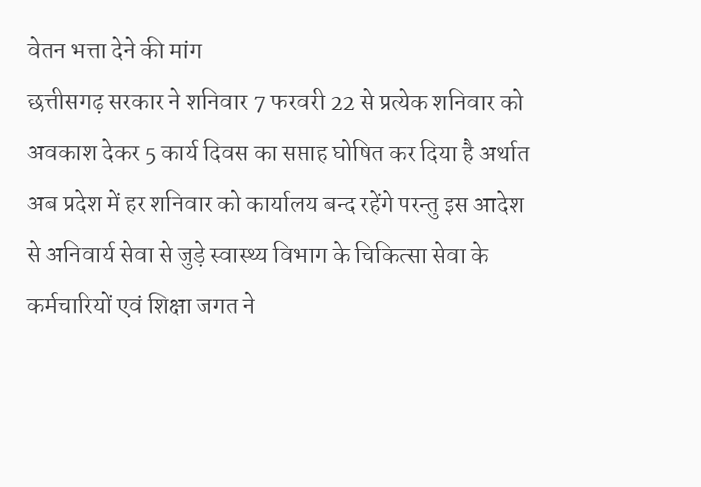वेतन भत्ता देने की मांग
छत्तीसगढ़ सरकार ने शनिवार 7 फरवरी 22 से प्रत्येक शनिवार को अवकाश देकर 5 कार्य दिवस का सप्ताह घोषित कर दिया है अर्थात अब प्रदेश में हर शनिवार को कार्यालय बन्द रहेंगे परन्तु इस आदेश से अनिवार्य सेवा से जुड़े स्वास्थ्य विभाग के चिकित्सा सेवा के कर्मचारियों एवं शिक्षा जगत ने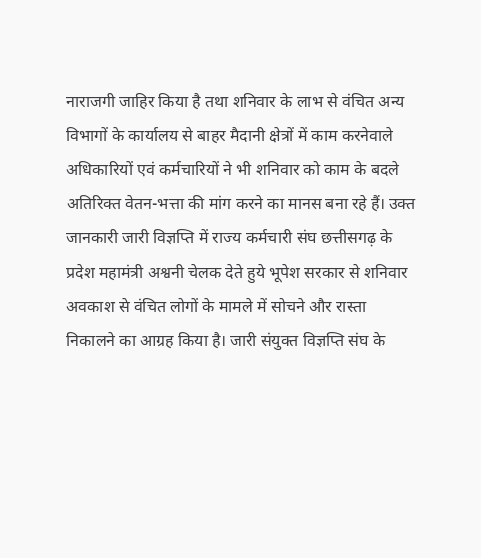नाराजगी जाहिर किया है तथा शनिवार के लाभ से वंचित अन्य विभागों के कार्यालय से बाहर मैदानी क्षेत्रों में काम करनेवाले अधिकारियों एवं कर्मचारियों ने भी शनिवार को काम के बदले अतिरिक्त वेतन-भत्ता की मांग करने का मानस बना रहे हैं। उक्त जानकारी जारी विज्ञप्ति में राज्य कर्मचारी संघ छत्तीसगढ़ के प्रदेश महामंत्री अश्वनी चेलक देते हुये भूपेश सरकार से शनिवार अवकाश से वंचित लोगों के मामले में सोचने और रास्ता निकालने का आग्रह किया है। जारी संयुक्त विज्ञप्ति संघ के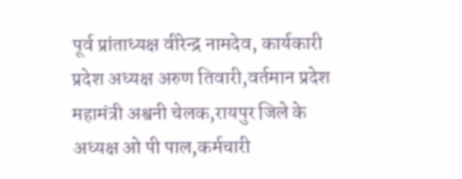पूर्व प्रांताध्यक्ष वीरेन्द्र नामदेव, कार्यकारी प्रदेश अध्यक्ष अरुण तिवारी,वर्तमान प्रदेश महामंत्री अश्वनी चेलक,रायपुर जिले के अध्यक्ष ओ पी पाल,कर्मचारी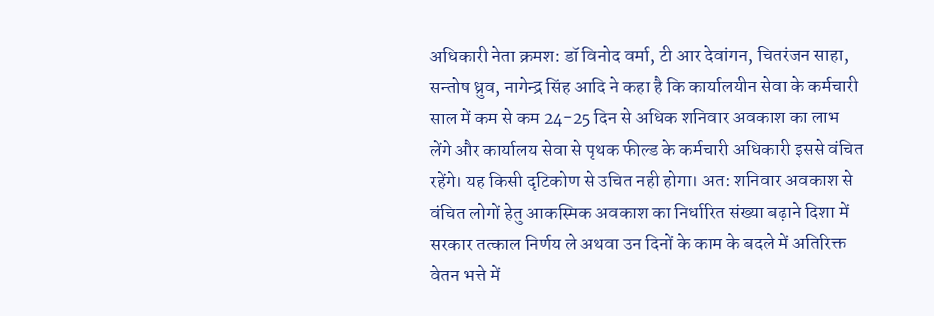अधिकारी नेता क्रमश: डॉ विनोद वर्मा, टी आर देवांगन, चितरंजन साहा, सन्तोष ध्रुव, नागेन्द्र सिंह आदि ने कहा है कि कार्यालयीन सेवा के कर्मचारी साल में कम से कम 24-25 दिन से अधिक शनिवार अवकाश का लाभ लेंगे और कार्यालय सेवा से पृथक फील्ड के कर्मचारी अधिकारी इससे वंचित रहेंगे। यह किसी दृटिकोण से उचित नही होगा। अत: शनिवार अवकाश से वंचित लोगों हेतु आकस्मिक अवकाश का निर्धारित संख्या बढ़ाने दिशा में सरकार तत्काल निर्णय ले अथवा उन दिनों के काम के बदले में अतिरिक्त वेतन भत्ते में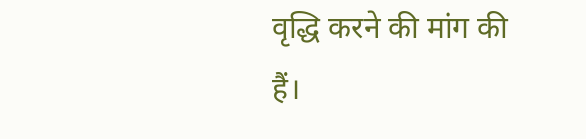वृद्धि करने की मांग की हैं।